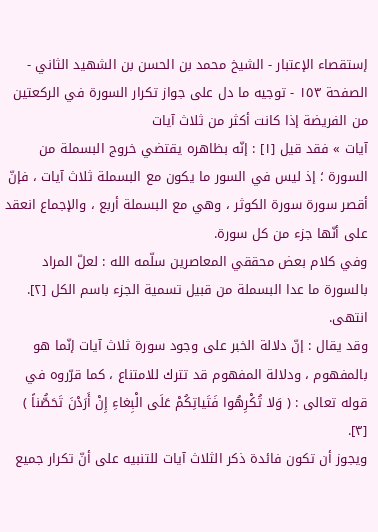إستقصاء الإعتبار - الشيخ محمد بن الحسن بن الشهيد الثاني - الصفحة ١٥٣ - توجيه ما دل على جواز تكرار السورة في الركعتين من الفريضة إذا كانت أكثر من ثلاث آيات
آيات » فقد قيل [١] : إنّه بظاهره يقتضي خروج البسملة من السورة ؛ إذ ليس في السور ما يكون مع البسملة ثلاث آيات ، فإنّ أقصر سورة سورة الكوثر ، وهي مع البسملة أربع ، والإجماع انعقد على أنّها جزء من كل سورة.
وفي كلام بعض محققي المعاصرين سلّمه الله : لعلّ المراد بالسورة ما عدا البسملة من قبيل تسمية الجزء باسم الكل [٢]. انتهى.
وقد يقال : إنّ دلالة الخبر على وجود سورة ثلاث آيات إنّما هو بالمفهوم ، ودلالة المفهوم قد تترك للامتناع ، كما قرّروه في قوله تعالى : ( وَلا تُكْرِهُوا فَتَياتِكُمْ عَلَى الْبِغاءِ إِنْ أَرَدْنَ تَحَصُّناً ) [٣].
ويجوز أن تكون فائدة ذكر الثلاث آيات للتنبيه على أنّ تكرار جميع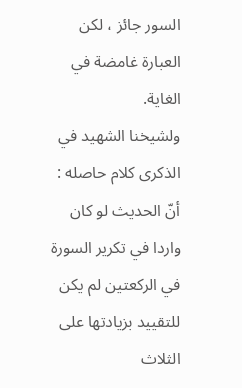السور جائز ، لكن العبارة غامضة في الغاية.
ولشيخنا الشهيد في الذكرى كلام حاصله : أنّ الحديث لو كان واردا في تكرير السورة في الركعتين لم يكن للتقييد بزيادتها على الثلاث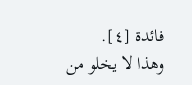فائدة [٤].
وهذا لا يخلو من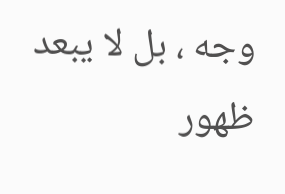وجه ، بل لا يبعد ظهور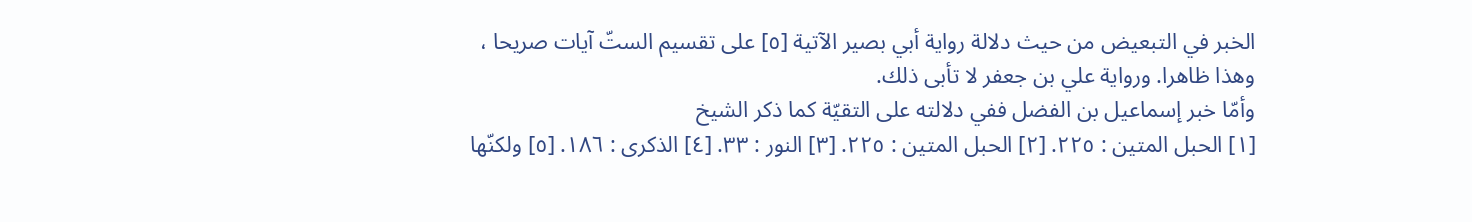الخبر في التبعيض من حيث دلالة رواية أبي بصير الآتية [٥] على تقسيم الستّ آيات صريحا ، وهذا ظاهرا. ورواية علي بن جعفر لا تأبى ذلك.
وأمّا خبر إسماعيل بن الفضل ففي دلالته على التقيّة كما ذكر الشيخ
[١] الحبل المتين : ٢٢٥. [٢] الحبل المتين : ٢٢٥. [٣] النور : ٣٣. [٤] الذكرى : ١٨٦. [٥] ولكنّها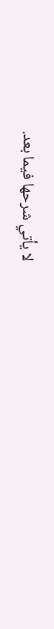لا يأتي شرحها فيما بعد.